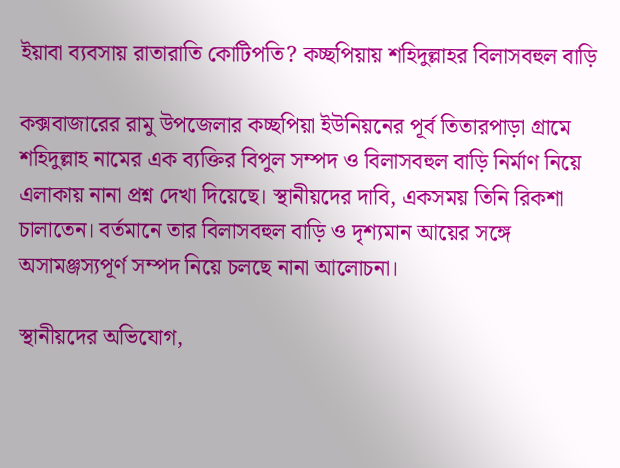ইয়াবা ব্যবসায় রাতারাতি কোটিপতি? কচ্ছপিয়ায় শহিদুল্লাহর বিলাসবহুল বাড়ি

কক্সবাজারের রামু উপজেলার কচ্ছপিয়া ইউনিয়নের পূর্ব তিতারপাড়া গ্রামে শহিদুল্লাহ নামের এক ব্যক্তির বিপুল সম্পদ ও বিলাসবহুল বাড়ি নির্মাণ নিয়ে এলাকায় নানা প্রশ্ন দেখা দিয়েছে। স্থানীয়দের দাবি, একসময় তিনি রিকশা চালাতেন। বর্তমানে তার বিলাসবহুল বাড়ি ও দৃশ্যমান আয়ের সঙ্গে অসামঞ্জস্যপূর্ণ সম্পদ নিয়ে চলছে নানা আলোচনা।

স্থানীয়দের অভিযোগ,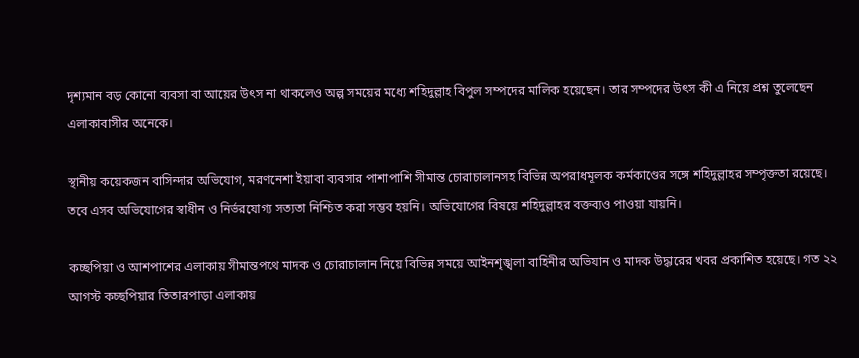দৃশ্যমান বড় কোনো ব্যবসা বা আয়ের উৎস না থাকলেও অল্প সময়ের মধ্যে শহিদুল্লাহ বিপুল সম্পদের মালিক হয়েছেন। তার সম্পদের উৎস কী এ নিয়ে প্রশ্ন তুলেছেন এলাকাবাসীর অনেকে।

স্থানীয় কয়েকজন বাসিন্দার অভিযোগ, মরণনেশা ইয়াবা ব্যবসার পাশাপাশি সীমান্ত চোরাচালানসহ বিভিন্ন অপরাধমূলক কর্মকাণ্ডের সঙ্গে শহিদুল্লাহর সম্পৃক্ততা রয়েছে। তবে এসব অভিযোগের স্বাধীন ও নির্ভরযোগ্য সত্যতা নিশ্চিত করা সম্ভব হয়নি। অভিযোগের বিষয়ে শহিদুল্লাহর বক্তব্যও পাওয়া যায়নি।

কচ্ছপিয়া ও আশপাশের এলাকায় সীমান্তপথে মাদক ও চোরাচালান নিয়ে বিভিন্ন সময়ে আইনশৃঙ্খলা বাহিনীর অভিযান ও মাদক উদ্ধারের খবর প্রকাশিত হয়েছে। গত ২২ আগস্ট কচ্ছপিয়ার তিতারপাড়া এলাকায়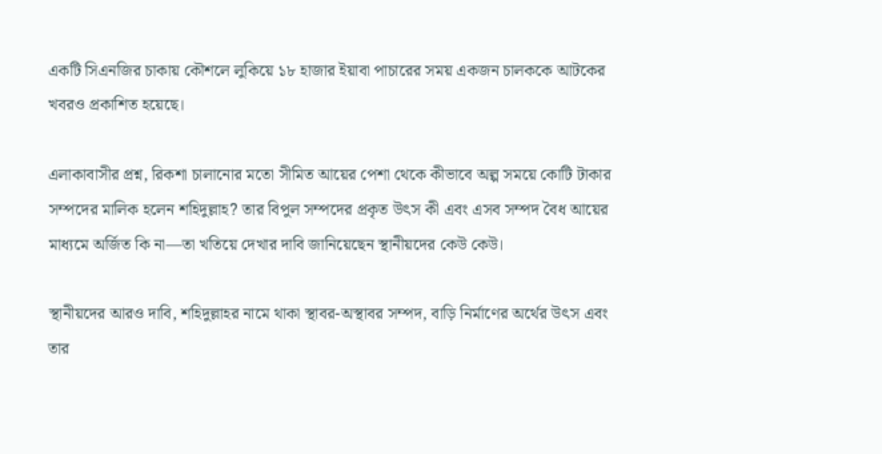একটি সিএনজির চাকায় কৌশলে লুকিয়ে ১৮ হাজার ইয়াবা পাচারের সময় একজন চালককে আটকের খবরও প্রকাশিত হয়েছে।

এলাকাবাসীর প্রশ্ন, রিকশা চালানোর মতো সীমিত আয়ের পেশা থেকে কীভাবে অল্প সময়ে কোটি টাকার সম্পদের মালিক হলেন শহিদুল্লাহ? তার বিপুল সম্পদের প্রকৃত উৎস কী এবং এসব সম্পদ বৈধ আয়ের মাধ্যমে অর্জিত কি না—তা খতিয়ে দেখার দাবি জানিয়েছেন স্থানীয়দের কেউ কেউ।

স্থানীয়দের আরও দাবি, শহিদুল্লাহর নামে থাকা স্থাবর-অস্থাবর সম্পদ, বাড়ি নির্মাণের অর্থের উৎস এবং তার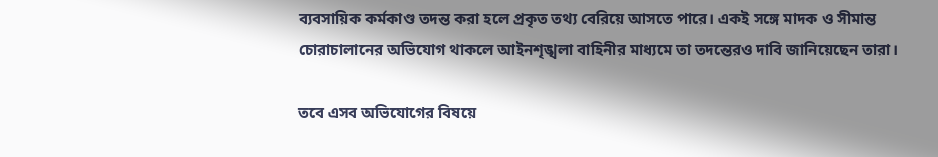ব্যবসায়িক কর্মকাণ্ড তদন্ত করা হলে প্রকৃত তথ্য বেরিয়ে আসতে পারে। একই সঙ্গে মাদক ও সীমান্ত চোরাচালানের অভিযোগ থাকলে আইনশৃঙ্খলা বাহিনীর মাধ্যমে তা তদন্তেরও দাবি জানিয়েছেন তারা।

তবে এসব অভিযোগের বিষয়ে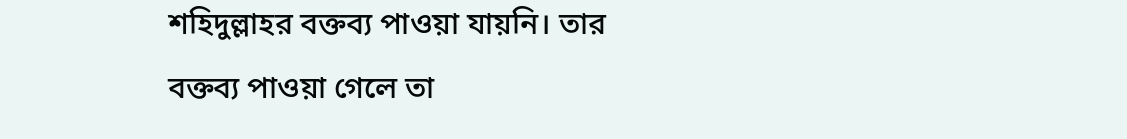শহিদুল্লাহর বক্তব্য পাওয়া যায়নি। তার বক্তব্য পাওয়া গেলে তা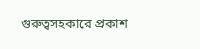গুরুত্বসহকারে প্রকাশ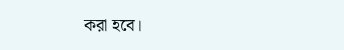করা হবে।